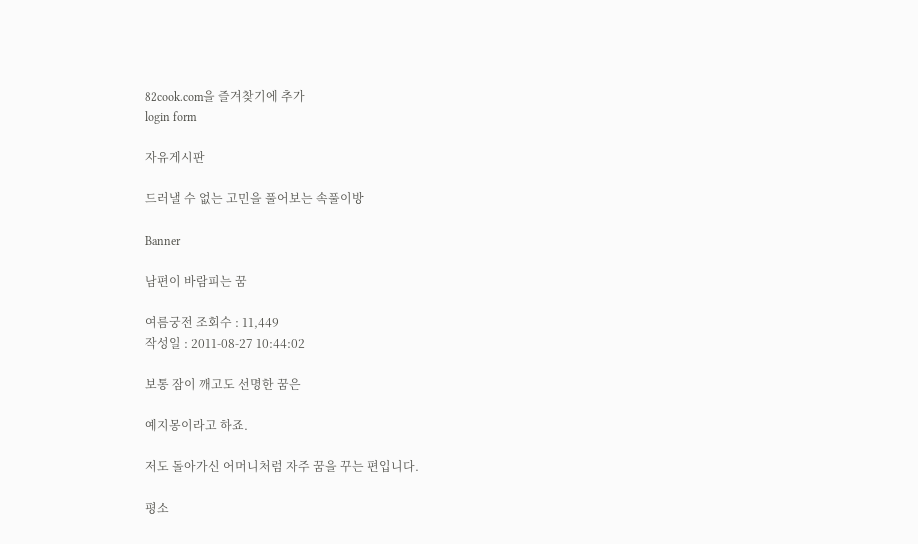82cook.com을 즐겨찾기에 추가
login form

자유게시판

드러낼 수 없는 고민을 풀어보는 속풀이방

Banner

남편이 바람피는 꿈

여름궁전 조회수 : 11,449
작성일 : 2011-08-27 10:44:02

보통 잠이 깨고도 선명한 꿈은

예지몽이라고 하죠.

저도 돌아가신 어머니처럼 자주 꿈을 꾸는 편입니다.

평소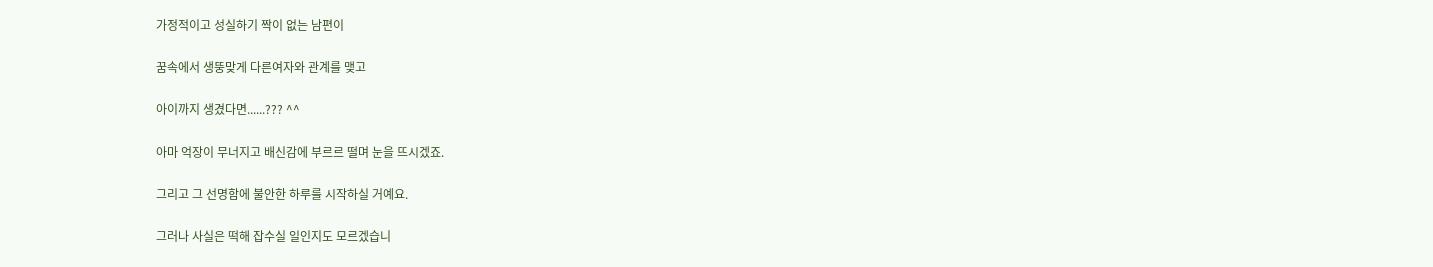가정적이고 성실하기 짝이 없는 남편이

꿈속에서 생뚱맞게 다른여자와 관계를 맺고

아이까지 생겼다면......??? ^^

아마 억장이 무너지고 배신감에 부르르 떨며 눈을 뜨시겠죠.

그리고 그 선명함에 불안한 하루를 시작하실 거예요.

그러나 사실은 떡해 잡수실 일인지도 모르겠습니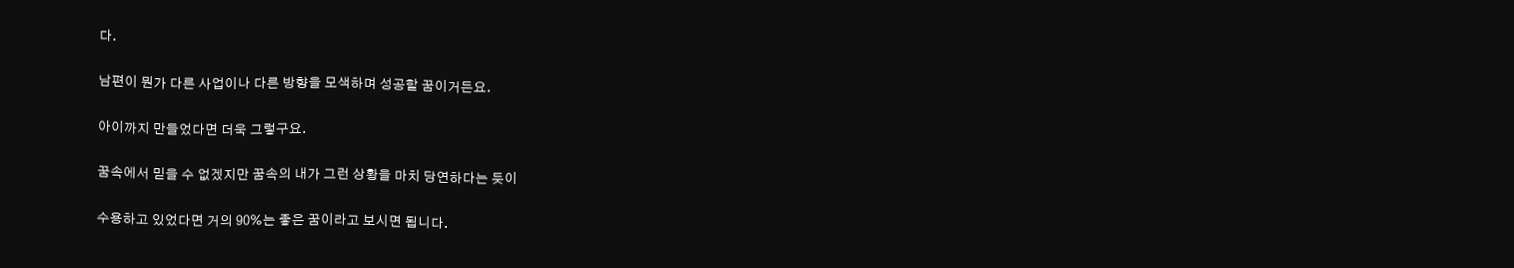다.

남편이 뭔가 다른 사업이나 다른 방향을 모색하며 성공할 꿈이거든요.

아이까지 만들었다면 더욱 그렇구요.

꿈속에서 믿을 수 없겠지만 꿈속의 내가 그런 상황을 마치 당연하다는 듯이

수용하고 있었다면 거의 90%는 좋은 꿈이라고 보시면 됩니다.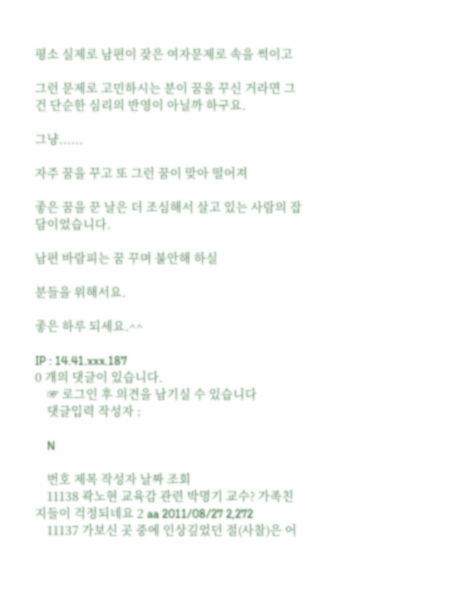평소 실제로 남편이 잦은 여자문제로 속을 썩이고

그런 문제로 고민하시는 분이 꿈을 꾸신 거라면 그건 단순한 심리의 반영이 아닐까 하구요.

그냥......

자주 꿈을 꾸고 또 그런 꿈이 맞아 떨어져

좋은 꿈을 꾼 날은 더 조심해서 살고 있는 사람의 잡담이었습니다.

남편 바람피는 꿈 꾸며 불안해 하실

분들을 위해서요.

좋은 하루 되세요.^^

IP : 14.41.xxx.187
0 개의 댓글이 있습니다.
    ☞ 로그인 후 의견을 남기실 수 있습니다
    댓글입력 작성자 :

    N

    번호 제목 작성자 날짜 조회
    11138 곽노현 교육감 관련 박명기 교수? 가족친지들이 걱정되네요 2 aa 2011/08/27 2,272
    11137 가보신 곳 중에 인상깊었던 절(사찰)은 어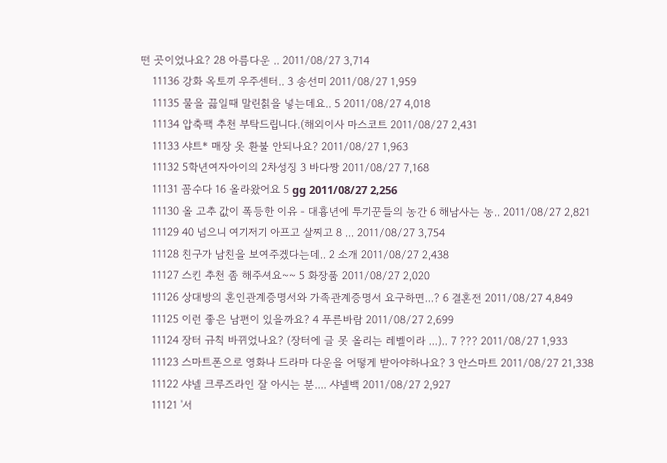떤 곳이었나요? 28 아름다운 .. 2011/08/27 3,714
    11136 강화 옥토끼 우주센터.. 3 송선미 2011/08/27 1,959
    11135 물을 끓일때 말린칡을 넣는데요.. 5 2011/08/27 4,018
    11134 압축팩 추천 부탁드립니다.(해외이사 마스코트 2011/08/27 2,431
    11133 샤트* 매장 옷 환불 안되나요? 2011/08/27 1,963
    11132 5학년여자아이의 2차성징 3 바다짱 2011/08/27 7,168
    11131 꼼수다 16 올라왔어요 5 gg 2011/08/27 2,256
    11130 올 고추 값이 폭등한 이유 - 대흉년에 투기꾼들의 농간 6 해남사는 농.. 2011/08/27 2,821
    11129 40 넘으니 여기저기 아프고 살찌고 8 ... 2011/08/27 3,754
    11128 친구가 남친을 보여주겠다는데.. 2 소개 2011/08/27 2,438
    11127 스킨 추천 좀 해주셔요~~ 5 화장품 2011/08/27 2,020
    11126 상대방의 혼인관계증명서와 가족관계증명서 요구하면...? 6 결혼전 2011/08/27 4,849
    11125 이런 좋은 남편이 있을까요? 4 푸른바람 2011/08/27 2,699
    11124 장터 규칙 바뀌었나요? (장터에 글 못 올리는 레벨이라 ...).. 7 ??? 2011/08/27 1,933
    11123 스마트폰으로 영화나 드라마 다운을 어떻게 받아야하나요? 3 안스마트 2011/08/27 21,338
    11122 샤넬 크루즈라인 잘 아시는 분.... 샤넬백 2011/08/27 2,927
    11121 '서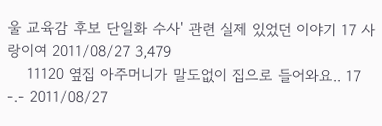울 교육감 후보 단일화 수사' 관련 실제 있었던 이야기 17 사랑이여 2011/08/27 3,479
    11120 옆집 아주머니가 말도없이 집으로 들어와요.. 17 -.- 2011/08/27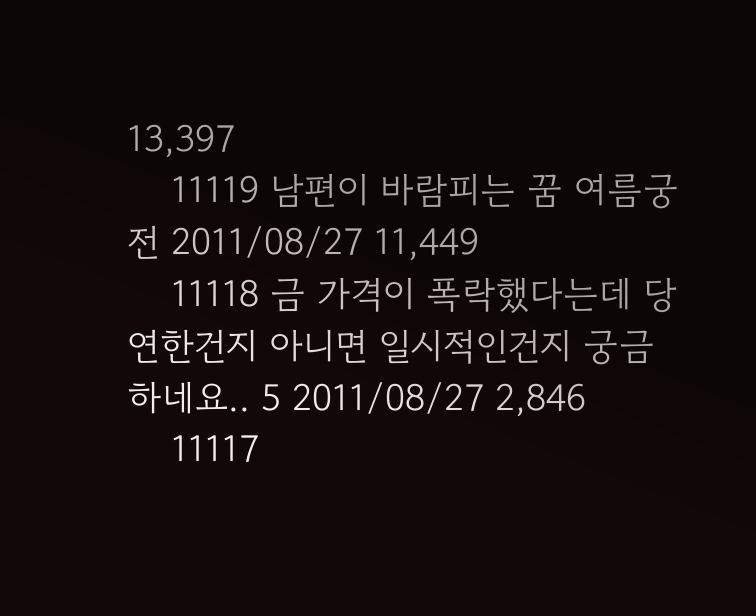13,397
    11119 남편이 바람피는 꿈 여름궁전 2011/08/27 11,449
    11118 금 가격이 폭락했다는데 당연한건지 아니면 일시적인건지 궁금하네요.. 5 2011/08/27 2,846
    11117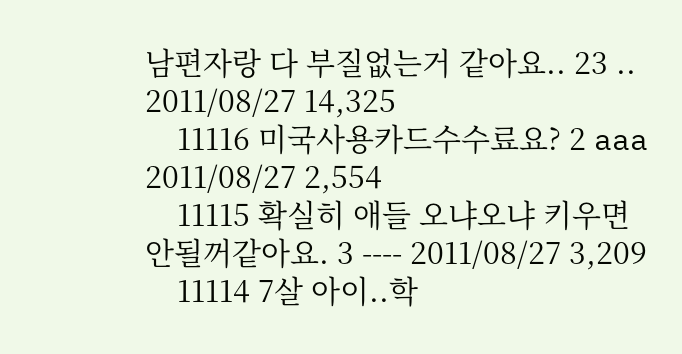남편자랑 다 부질없는거 같아요.. 23 .. 2011/08/27 14,325
    11116 미국사용카드수수료요? 2 aaa 2011/08/27 2,554
    11115 확실히 애들 오냐오냐 키우면 안될꺼같아요. 3 ---- 2011/08/27 3,209
    11114 7살 아이..학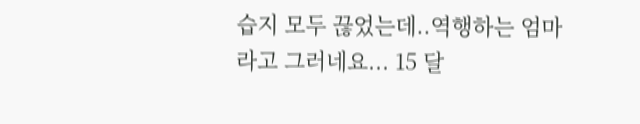습지 모두 끊었는데..역행하는 엄마라고 그러네요... 15 달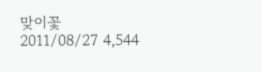맞이꽃 2011/08/27 4,544